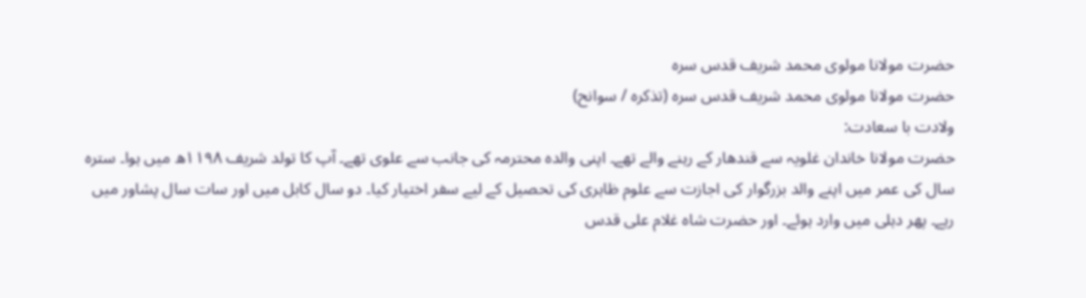حضرت مولانا مولوی محمد شریف قدس سرہ
حضرت مولانا مولوی محمد شریف قدس سرہ (تذکرہ / سوانح)
ولادت با سعادت:
حضرت مولانا خاندان غلویہ سے قندھار کے رہنے والے تھے۔ اپنی والدہ محترمہ کی جانب سے علوی تھے۔ آپ کا تولد شریف ۱۱۹۸ھ میں ہوا۔ سترہ سال کی عمر میں اپنے والد بزرگوار کی اجازت سے علوم ظاہری کی تحصیل کے لیے سفر اختیار کیا۔ دو سال کابل میں اور سات سال پشاور میں رہے۔ پھر دہلی میں وارد ہوئے۔ اور حضرت شاہ غلام علی قدس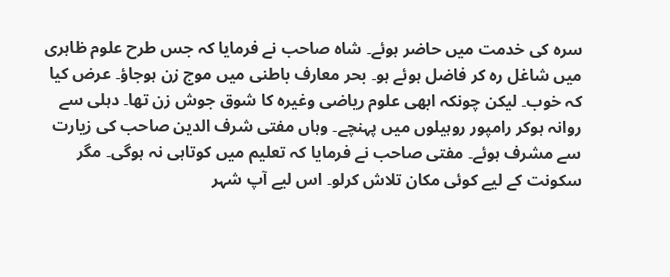سرہ کی خدمت میں حاضر ہوئے۔ شاہ صاحب نے فرمایا کہ جس طرح علوم ظاہری میں شاغل رہ کر فاضل ہوئے ہو۔ بحر معارف باطنی میں موج زن ہوجاؤ۔ عرض کیا کہ خوب۔ لیکن چونکہ ابھی علوم ریاضی وغیرہ کا شوق جوش زن تھا۔ دہلی سے روانہ ہوکر رامپور روہیلوں میں پہنچے۔ وہاں مفتی شرف الدین صاحب کی زیارت سے مشرف ہوئے۔ مفتی صاحب نے فرمایا کہ تعلیم میں کوتاہی نہ ہوگی۔ مگر سکونت کے لیے کوئی مکان تلاش کرلو۔ اس لیے آپ شہر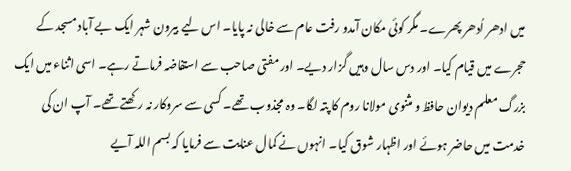میں ادھر اُدھر پھرے۔ مگر کوئی مکان آمدو رفت عام سے خالی نہ پایا۔ اس لیے بیرون شہر ایک بے آباد مسجد کے حجرے میں قیام کیا۔ اور دس سال وہیں گزار دیے۔ اور مفتی صاحب سے استفاضہ فرماتے رہے۔ اسی اثناء میں ایک بزرگ معلم دیوان حافظ و مثنوی مولانا روم کا پتہ لگا۔ وہ مجذوب تھے۔ کسی سے سروکار نہ رکھتے تھے۔ آپ ان کی خدمت میں حاضر ہوئے اور اظہار شوق کیا۔ انہوں نے کمال عنایت سے فرمایا کہ بسم اللہ آیے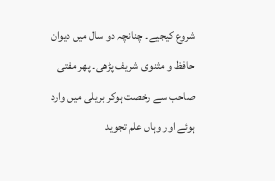شروع کیجیے۔ چنانچہ دو سال میں دیوان حافظ و مثنوی شریف پڑھی۔ پھر مفتی صاحب سے رخصت ہوکر بریلی میں وارد ہوئے اور وہاں علم تجوید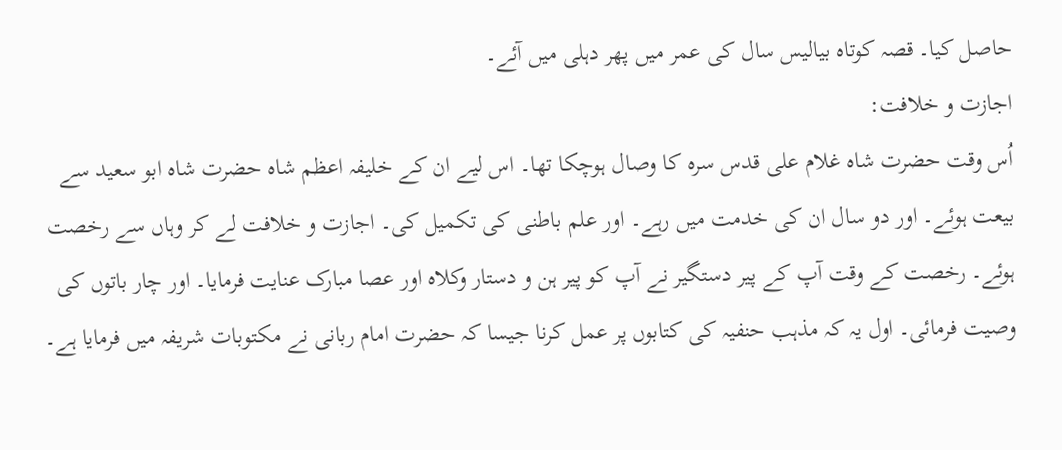حاصل کیا۔ قصہ کوتاہ بیالیس سال کی عمر میں پھر دہلی میں آئے۔
اجازت و خلافت:
اُس وقت حضرت شاہ غلام علی قدس سرہ کا وصال ہوچکا تھا۔ اس لیے ان کے خلیفہ اعظم شاہ حضرت شاہ ابو سعید سے بیعت ہوئے۔ اور دو سال ان کی خدمت میں رہے۔ اور علم باطنی کی تکمیل کی۔ اجازت و خلافت لے کر وہاں سے رخصت ہوئے۔ رخصت کے وقت آپ کے پیر دستگیر نے آپ کو پیر ہن و دستار وکلاہ اور عصا مبارک عنایت فرمایا۔ اور چار باتوں کی وصیت فرمائی۔ اول یہ کہ مذہب حنفیہ کی کتابوں پر عمل کرنا جیسا کہ حضرت امام ربانی نے مکتوبات شریفہ میں فرمایا ہے۔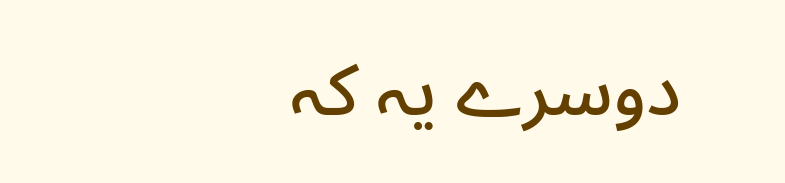دوسرے یہ کہ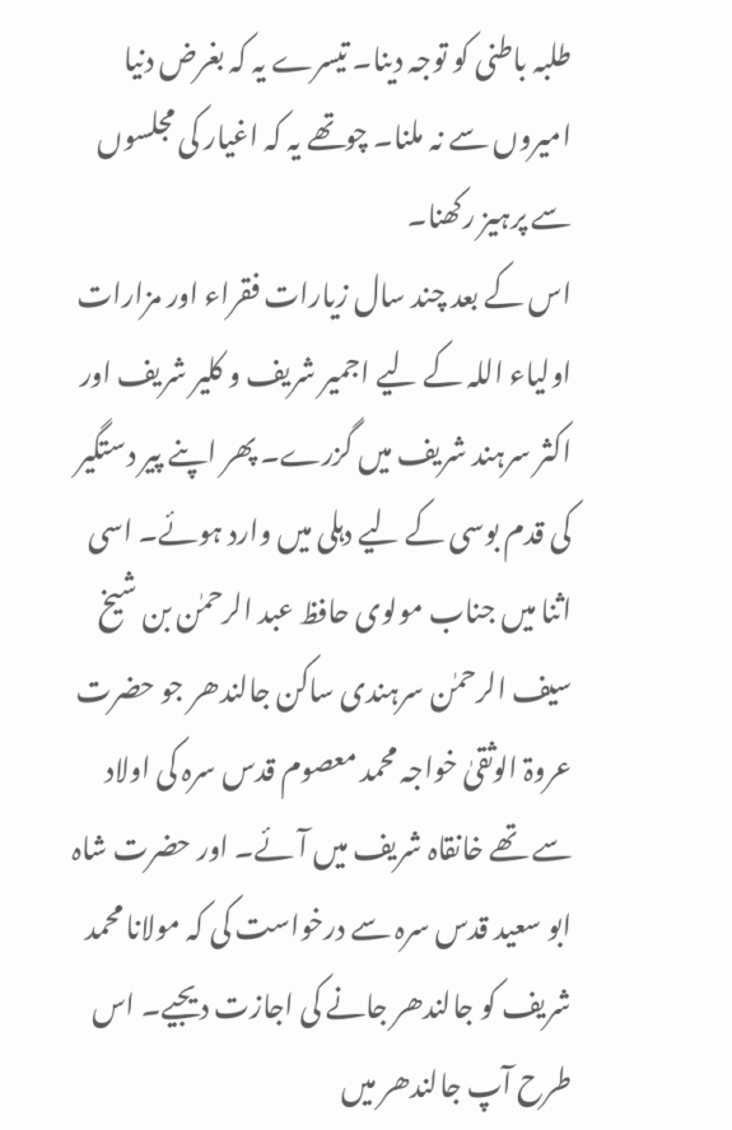طلبہ باطنی کو توجہ دینا۔ تیسرے یہ کہ بغرض دنیا امیروں سے نہ ملنا۔ چوتھے یہ کہ اغیار کی مجلسوں سے پرہیز رکھنا۔
اس کے بعد چند سال زیارات فقراء اور مزارات اولیاء اللہ کے لیے اجمیر شریف و کلیر شریف اور اکثر سرہند شریف میں گزرے۔ پھر اپنے پیر دستگیر کی قدم بوسی کے لیے دہلی میں وارد ہوئے۔ اسی اثنا میں جناب مولوی حافظ عبد الرحمٰن بن شیخ سیف الرحمٰن سرہندی ساکن جالندھر جو حضرت عروۃ الوثقیٰ خواجہ محمد معصوم قدس سرہ کی اولاد سے تھے خانقاہ شریف میں آئے۔ اور حضرت شاہ ابو سعید قدس سرہ سے درخواست کی کہ مولانا محمد شریف کو جالندھر جانے کی اجازت دیجیے۔ اس طرح آپ جالندھر میں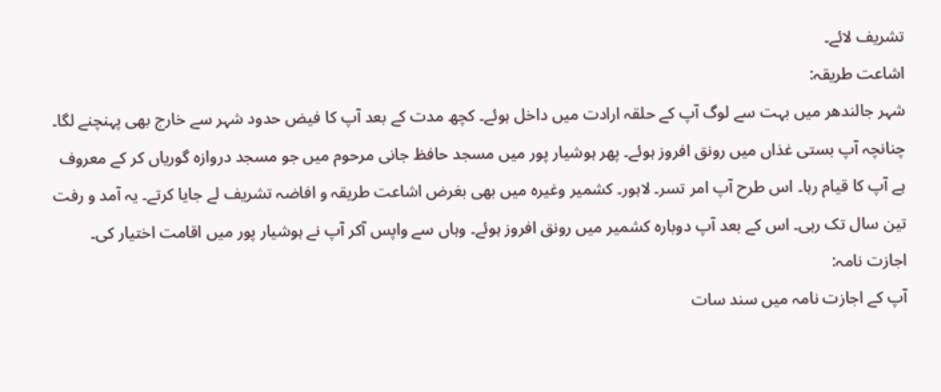تشریف لائے۔
اشاعت طریقہ:
شہر جالندھر میں بہت سے لوگ آپ کے حلقہ ارادت میں داخل ہوئے۔ کچھ مدت کے بعد آپ کا فیض حدود شہر سے خارج بھی پہنچنے لگا۔ چنانچہ آپ بستی غذاں میں رونق افروز ہوئے۔ پھر ہوشیار پور میں مسجد حافظ جانی مرحوم میں جو مسجد دروازہ گوریاں کر کے معروف ہے آپ کا قیام رہا۔ اس طرح آپ امر تسر۔ لاہور۔ کشمیر وغیرہ میں بھی بغرض اشاعت طریقہ و افاضہ تشریف لے جایا کرتے۔ یہ آمد و رفت تین سال تک رہی۔ اس کے بعد آپ دوبارہ کشمیر میں رونق افروز ہوئے۔ وہاں سے واپس آکر آپ نے ہوشیار پور میں اقامت اختیار کی۔
اجازت نامہ:
آپ کے اجازت نامہ میں سند سات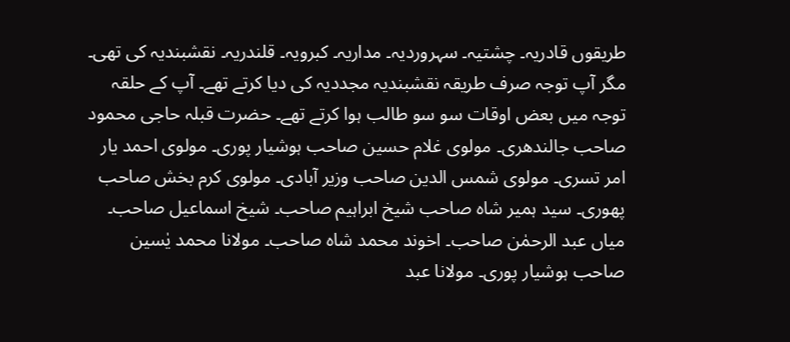طریقوں قادریہ۔ چشتیہ۔ سہروردیہ۔ مداریہ۔ کبرویہ۔ قلندریہ۔ نقشبندیہ کی تھی۔ مگر آپ توجہ صرف طریقہ نقشبندیہ مجددیہ کی دیا کرتے تھے۔ آپ کے حلقہ توجہ میں بعض اوقات سو سو طالب ہوا کرتے تھے۔ حضرت قبلہ حاجی محمود صاحب جالندھری۔ مولوی غلام حسین صاحب ہوشیار پوری۔ مولوی احمد یار امر تسری۔ مولوی شمس الدین صاحب وزیر آبادی۔ مولوی کرم بخش صاحب پھوری۔ سید ہمیر شاہ صاحب شیخ ابراہیم صاحب۔ شیخ اسماعیل صاحب۔ میاں عبد الرحمٰن صاحب۔ اخوند محمد شاہ صاحب۔ مولانا محمد یٰسین صاحب ہوشیار پوری۔ مولانا عبد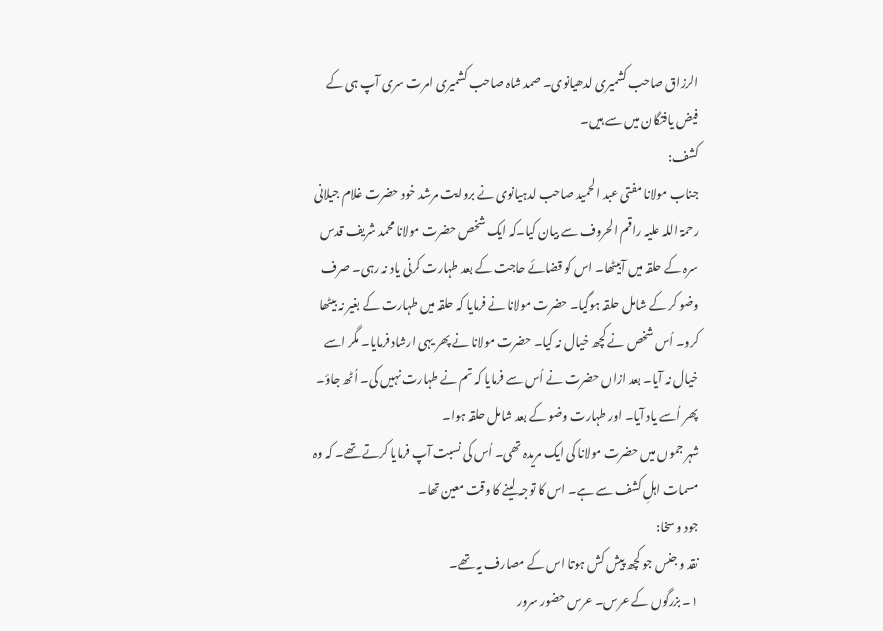الرزاق صاحب کشمیری لدھیانوی۔ صمد شاہ صاحب کشمیری امرت سری آپ ہی کے فیض یافتگان میں سے ہیں۔
کشف:
جناب مولانا مفتی عبد الحمید صاحب لدہیانوی نے بروایت مرشد خود حضرت غلام جیلانی رحمۃ اللہ علیہ راقم الحروف سے بیان کیا۔کہ ایک شخص حضرت مولانا محمد شریف قدس سرہ کے حلقہ میں آبیٹھا۔ اس کو قضائے حاجت کے بعد طہارت کرنی یاد نہ رہی۔ صرف وضو کر کے شامل حلقہ ہوگیا۔ حضرت مولانا نے فرمایا کہ حلقہ میں طہارت کے بغیر نہ بیٹھا کرو۔ اُس شخص نے کچھ خیال نہ کیا۔ حضرت مولانا نے پھر یہی ارشاد فرمایا۔ مگر اسے خیال نہ آیا۔ بعد ازاں حضرت نے اُس سے فرمایا کہ تم نے طہارت نہیں کی۔ اُٹھ جاؤ۔ پھر اُسے یاد آیا۔ اور طہارت وضو کے بعد شامل حلقہ ہوا۔
شہر جموں میں حضرت مولانا کی ایک مریدہ تھی۔ اُس کی نسبت آپ فرمایا کرتے تھے۔ کہ وہ مسمات اہلِ کشف سے ہے۔ اس کا توجہ لینے کا وقت معین تھا۔
جود و سخا:
نقد و جنس جو کچھ پیش کش ہوتا اس کے مصارف یہ تھے۔
۱۔ بزرگوں کے عرس۔ عرس حضور سرور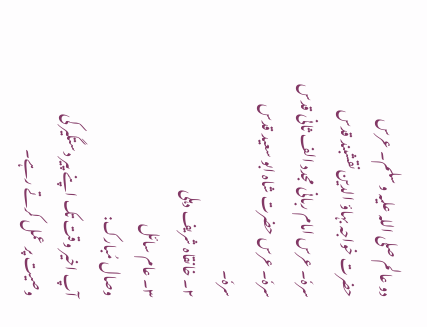دو عالم صلی اللہ علیہ وسلم۔ عرس حضرت خواجہ بہاؤ الدین نقشبند قدس سرہٗ۔ عرس امام ربانی مجدد الف ثانی قدس سرہٗ۔ عرس حضرت شاہ ابو سعید قدس سرہٗ۔
۲۔ خانقاہ شریف دہلی
۳۔ عام سائل
وصال مُبارک:
آپ اخیر وقت تک اپنے پیر دستگیر کی وصیت پر عمل کرتے رہے۔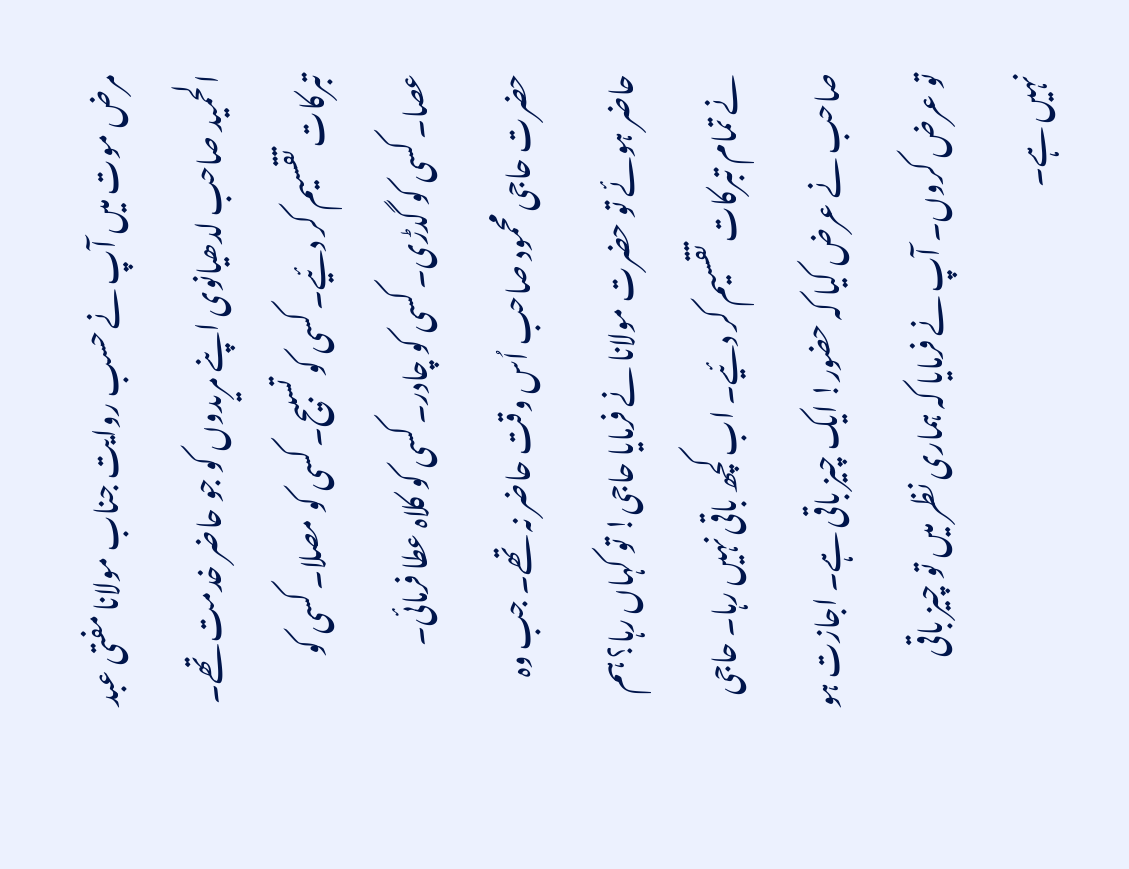مرض موت میں آپ نے حسب روایت جناب مولانا مفتی عبد الحمید صاحب لدھیانوی اپنے مریدوں کو جو حاضر خدمت تھے۔ تبرکات تقسیم کر دئیے۔ کسی کو تسبیح۔ کسی کو مصلا۔ کسی کو عصا۔ کسی کو گدڑی۔ کسی کو چادر۔ کسی کو کلاہ عطا فرمائی۔ حضرت حاجی محمود صاحب اُس وقت حاضر نہ تھے۔ جب وہ حاضر ہوئے تو حضرت مولانا نے فرمایا حاجی! تو کہاں رہا؟ ہم نے تمام تبرکات تقسیم کر دئیے۔ اب کچھ باقی نہیں رہا۔ حاجی صاحب نے عرض کیا کہ حضور! ایک چیز باقی ہے۔ اجازت ہو تو عرض کروں۔ آپ نے فرمایا کہ ہماری نظر میں تو چیز باقی نہیں ہے۔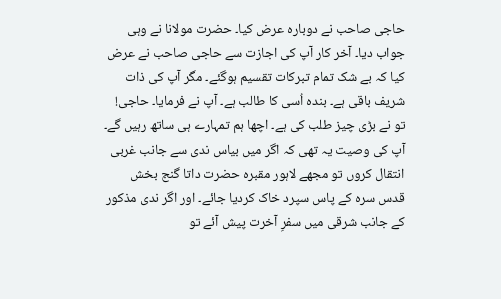حاجی صاحب نے دوبارہ عرض کیا۔ حضرت مولانا نے وہی جواب دیا۔ آخر کار آپ کی اجازت سے حاجی صاحب نے عرض کیا کہ بے شک تمام تبرکات تقسیم ہوگئے۔ مگر آپ کی ذات شریف باقی ہے۔ بندہ اُسی کا طالب ہے۔ آپ نے فرمایا۔ حاجی! تو نے بڑی چیز طلب کی ہے۔ اچھا ہم تمہارے ہی ساتھ رہیں گے۔ آپ کی وصیت یہ تھی کہ اگر میں بیاس ندی سے جانب غربی انتقال کروں تو مجھے لاہور مقبرہ حضرت داتا گنج بخش قدس سرہ کے پاس سپرد خاک کردیا جائے۔ اور اگر ندی مذکور کے جانب شرقی میں سفرِ آخرت پیش آئے تو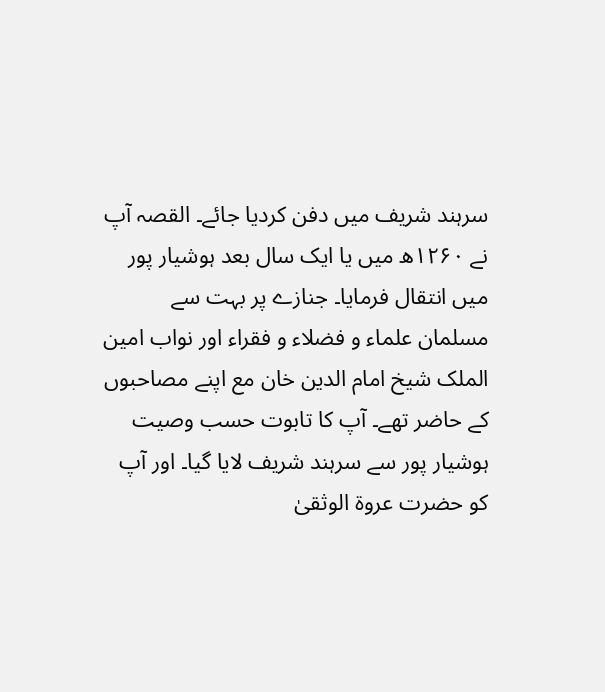سرہند شریف میں دفن کردیا جائے۔ القصہ آپ نے ۱۲۶۰ھ میں یا ایک سال بعد ہوشیار پور میں انتقال فرمایا۔ جنازے پر بہت سے مسلمان علماء و فضلاء و فقراء اور نواب امین الملک شیخ امام الدین خان مع اپنے مصاحبوں کے حاضر تھے۔ آپ کا تابوت حسب وصیت ہوشیار پور سے سرہند شریف لایا گیا۔ اور آپ کو حضرت عروۃ الوثقیٰ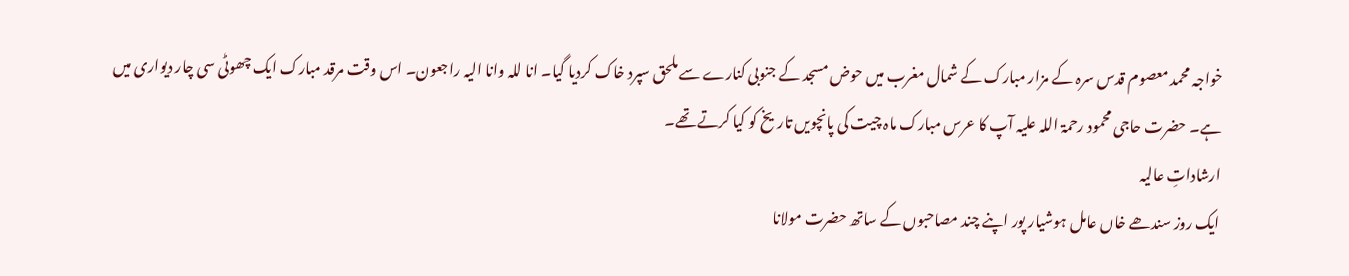خواجہ محمد معصوم قدس سرہ کے مزار مبارک کے شمال مغرب میں حوض مسجد کے جنوبی کنارے سے ملحق سپرد خاک کردیا گیا۔ انا للہ وانا الیہ راجعون۔ اس وقت مرقد مبارک ایک چھوٹی سی چار دیواری میں ہے۔ حضرت حاجی محمود رحمۃ اللہ علیہ آپ کا عرس مبارک ماہ چیت کی پانچویں تاریخ کو کیا کرتے تھے۔
ارشاداتِ عالیہ
ایک روز سندھے خاں عامل ہوشیار پور اپنے چند مصاحبوں کے ساتھ حضرت مولانا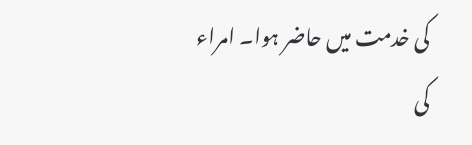کی خدمت میں حاضر ہوا۔ امراء کی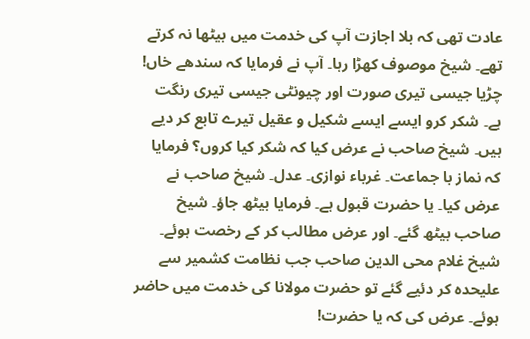عادت تھی کہ بلا اجازت آپ کی خدمت میں بیٹھا نہ کرتے تھے۔ شیخ موصوف کھڑا رہا۔ آپ نے فرمایا کہ سندھے خاں! چڑیا جیسی تیری صورت اور چیونٹی جیسی تیری رنگت ہے۔ شکر کرو ایسے ایسے شکیل و عقیل تیرے تابع کر دیے ہیں۔ شیخ صاحب نے عرض کیا کہ شکر کیا کروں؟ فرمایا کہ نماز با جماعت۔ غرباء نوازی۔ عدل۔ شیخ صاحب نے عرض کیا۔ یا حضرت قبول ہے۔ فرمایا بیٹھ جاؤ۔ شیخ صاحب بیٹھ گئے۔ اور عرض مطالب کر کے رخصت ہوئے۔
شیخ غلام محی الدین صاحب جب نظامت کشمیر سے علیحدہ کر دئیے گئے تو حضرت مولانا کی خدمت میں حاضر ہوئے۔ عرض کی کہ یا حضرت!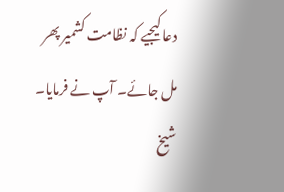دعا کیجیے کہ نظامت کشمیر پھر مل جائے۔ آپ نے فرمایا۔ شیخ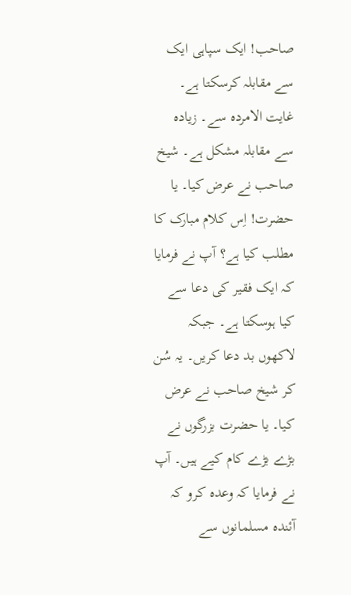صاحب! ایک سپاہی ایک سے مقابلہ کرسکتا ہے۔ غایت الامردہ سے۔ زیادہ سے مقابلہ مشکل ہے۔ شیخ صاحب نے عرض کیا۔ یا حضرت! اِس کلام مبارک کا مطلب کیا ہے؟ آپ نے فرمایا کہ ایک فقیر کی دعا سے کیا ہوسکتا ہے۔ جبکہ لاکھوں بد دعا کریں۔ یہ سُن کر شیخ صاحب نے عرض کیا۔ یا حضرت بزرگوں نے بڑے بڑے کام کیے ہیں۔ آپ نے فرمایا کہ وعدہ کرو کہ آئندہ مسلمانوں سے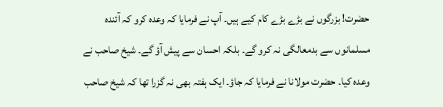حضرت! بزرگوں نے بڑے بڑے کام کیے ہیں۔ آپ نے فرمایا کہ وعدہ کرو کہ آئندہ مسلمانوں سے بدمعالگی نہ کرو گے۔ بلکہ احسان سے پیش آؤ گے۔ شیخ صاحب نے وعدہ کیا۔ حضرت مولانا نے فرمایا کہ جاؤ۔ ایک ہفتہ بھی نہ گزرا تھا کہ شیخ صاحب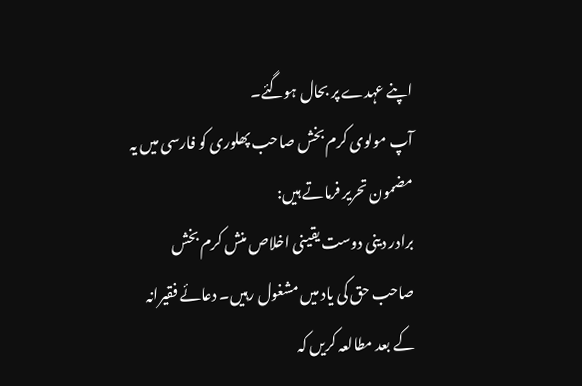اپنے عہدے پر بحال ہوگئے۔
آپ مولوی کرم بخش صاحب پھلوری کو فارسی میں یہ مضمون تحریر فرماتے ہیں:
برادر دینی دوست یقینی اخلاص منش کرم بخش صاحب حق کی یاد میں مشغول رہیں۔ دعائے فقیرانہ کے بعد مطالعہ کریں کہ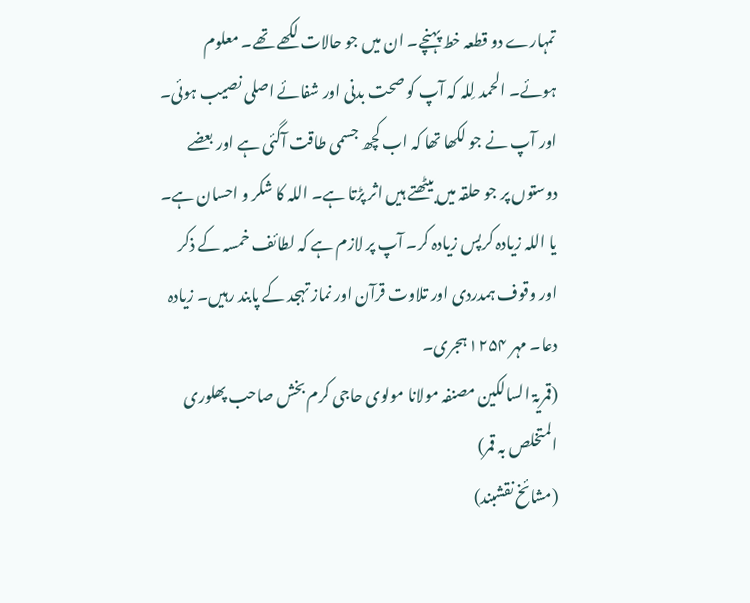تمہارے دو قطعہ خط پہنچے۔ ان میں جو حالات لکھے تھے۔ معلوم ہوئے۔ الحمد لِلہ کہ آپ کو صحت بدنی اور شفائے اصلی نصیب ہوئی۔ اور آپ نے جو لکھا تھا کہ اب کچھ جسمی طاقت آگئی ہے اور بعضے دوستوں پر جو حلقہ میں بیٹھتے ہیں اثر پڑتا ہے۔ اللہ کا شکر و احسان ہے۔ یا اللہ زیادہ کرپس زیادہ کر۔ آپ پر لازم ہے کہ لطائف خمسہ کے ذکر اور وقوف ہمدردی اور تلاوت قرآن اور نماز تہجد کے پابند رہیں۔ زیادہ دعا۔ مہر ۱۲۵۴ ہجری۔
(قمریۃ السالکین مصنفہ مولانا مولوی حاجی کرم بخش صاحب پھلوری المتخلص بہ قمر)
(مشائخ نقشبند)